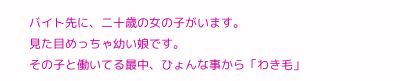バイト先に、二十歳の女の子がいます。
見た目めっちゃ幼い娘です。
その子と働いてる最中、ひょんな事から「わき毛」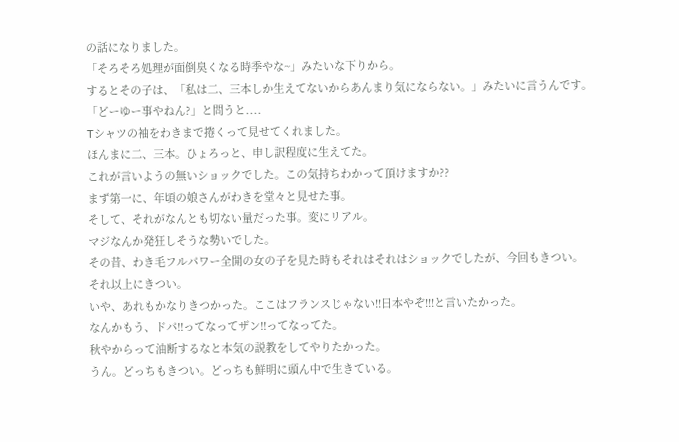の話になりました。
「そろそろ処理が面倒臭くなる時季やな~」みたいな下りから。
するとその子は、「私は二、三本しか生えてないからあんまり気にならない。」みたいに言うんです。
「どーゆー事やねん?」と問うと....
Tシャツの袖をわきまで捲くって見せてくれました。
ほんまに二、三本。ひょろっと、申し訳程度に生えてた。
これが言いようの無いショックでした。この気持ちわかって頂けますか??
まず第一に、年頃の娘さんがわきを堂々と見せた事。
そして、それがなんとも切ない量だった事。変にリアル。
マジなんか発狂しそうな勢いでした。
その昔、わき毛フルパワー全開の女の子を見た時もそれはそれはショックでしたが、今回もきつい。
それ以上にきつい。
いや、あれもかなりきつかった。ここはフランスじゃない!!日本やぞ!!!と言いたかった。
なんかもう、ドパ!!ってなってザン!!ってなってた。
秋やからって油断するなと本気の説教をしてやりたかった。
うん。どっちもきつい。どっちも鮮明に頭ん中で生きている。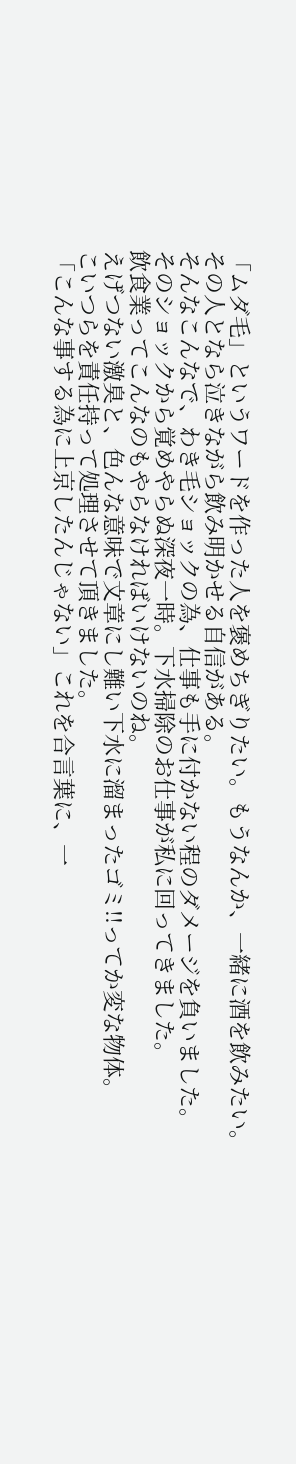「ムダ毛」というワードを作った人を褒めちぎりたい。もうなんか、一緒に酒を飲みたい。
その人となら泣きながら飲み明かせる自信がある。
そんなこんなで、わき毛ショックの為、仕事も手に付かない程のダメージを負いました。
そのショックから覚めやらぬ深夜一時。下水掃除のお仕事が私に回ってきました。
飲食業ってこんなのもやらなければいけないのね。
えげつない激臭と、色んな意味で文章にし難い下水に溜まったゴミ!!ってか変な物体。
こいつらを責任持って処理させて頂きました。
「こんな事する為に上京したんじゃない」これを合言葉に、一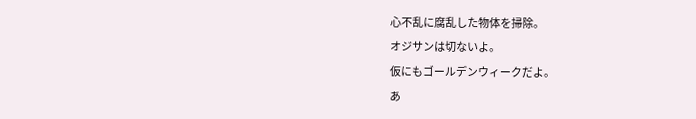心不乱に腐乱した物体を掃除。
オジサンは切ないよ。
仮にもゴールデンウィークだよ。
あ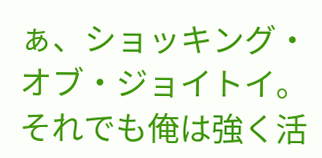ぁ、ショッキング・オブ・ジョイトイ。
それでも俺は強く活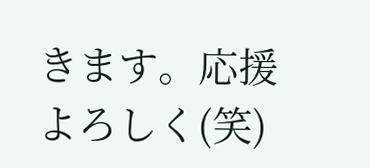きます。応援よろしく(笑)